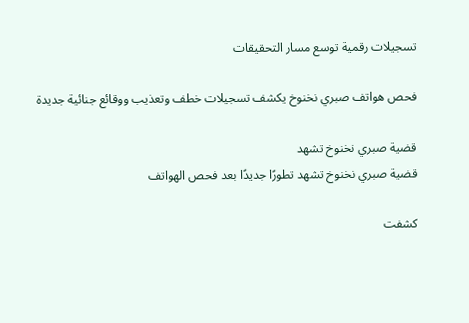تسجيلات رقمية توسع مسار التحقيقات

فحص هواتف صبري نخنوخ يكشف تسجيلات خطف وتعذيب ووقائع جنائية جديدة

قضية صبري نخنوخ تشهد
قضية صبري نخنوخ تشهد تطورًا جديدًا بعد فحص الهواتف

كشفت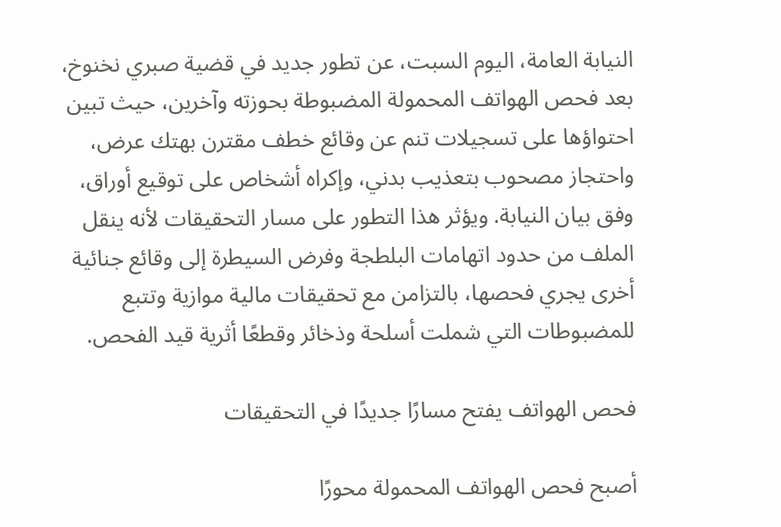النيابة العامة، اليوم السبت، عن تطور جديد في قضية صبري نخنوخ، بعد فحص الهواتف المحمولة المضبوطة بحوزته وآخرين، حيث تبين احتواؤها على تسجيلات تنم عن وقائع خطف مقترن بهتك عرض، واحتجاز مصحوب بتعذيب بدني، وإكراه أشخاص على توقيع أوراق، وفق بيان النيابة. ويؤثر هذا التطور على مسار التحقيقات لأنه ينقل الملف من حدود اتهامات البلطجة وفرض السيطرة إلى وقائع جنائية أخرى يجري فحصها، بالتزامن مع تحقيقات مالية موازية وتتبع للمضبوطات التي شملت أسلحة وذخائر وقطعًا أثرية قيد الفحص.

فحص الهواتف يفتح مسارًا جديدًا في التحقيقات

أصبح فحص الهواتف المحمولة محورًا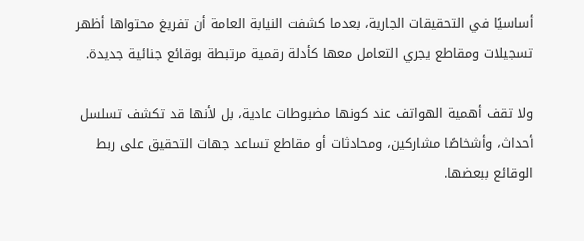أساسيًا في التحقيقات الجارية، بعدما كشفت النيابة العامة أن تفريغ محتواها أظهر تسجيلات ومقاطع يجري التعامل معها كأدلة رقمية مرتبطة بوقائع جنائية جديدة.

ولا تقف أهمية الهواتف عند كونها مضبوطات عادية، بل لأنها قد تكشف تسلسل أحداث، وأشخاصًا مشاركين، ومحادثات أو مقاطع تساعد جهات التحقيق على ربط الوقائع ببعضها.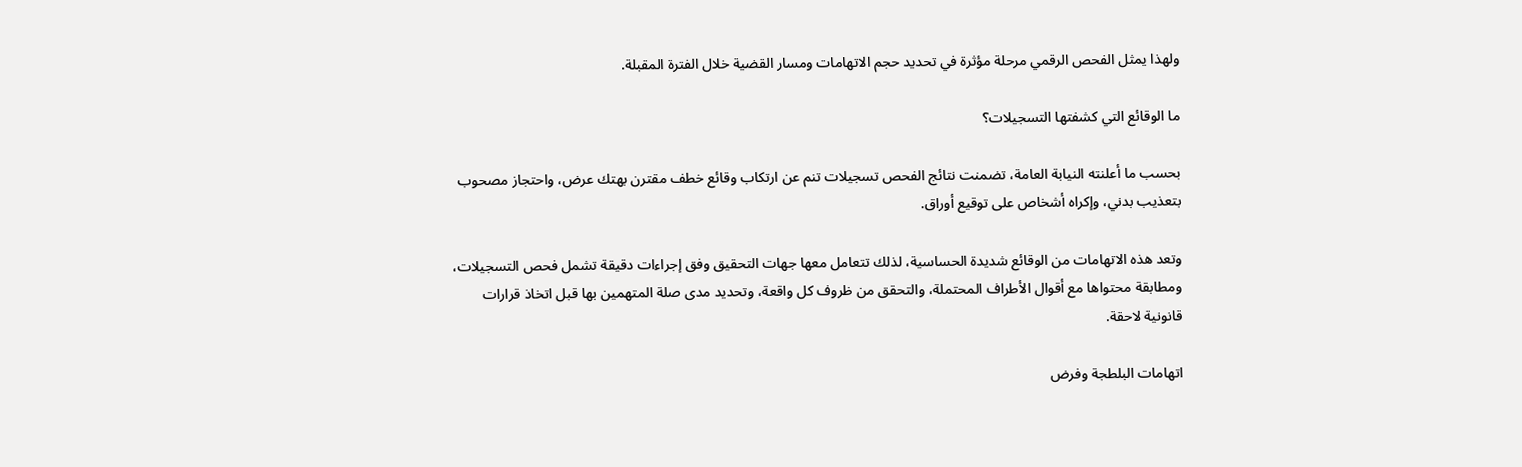ولهذا يمثل الفحص الرقمي مرحلة مؤثرة في تحديد حجم الاتهامات ومسار القضية خلال الفترة المقبلة.

ما الوقائع التي كشفتها التسجيلات؟

بحسب ما أعلنته النيابة العامة، تضمنت نتائج الفحص تسجيلات تنم عن ارتكاب وقائع خطف مقترن بهتك عرض، واحتجاز مصحوب بتعذيب بدني، وإكراه أشخاص على توقيع أوراق.

وتعد هذه الاتهامات من الوقائع شديدة الحساسية، لذلك تتعامل معها جهات التحقيق وفق إجراءات دقيقة تشمل فحص التسجيلات، ومطابقة محتواها مع أقوال الأطراف المحتملة، والتحقق من ظروف كل واقعة، وتحديد مدى صلة المتهمين بها قبل اتخاذ قرارات قانونية لاحقة.

اتهامات البلطجة وفرض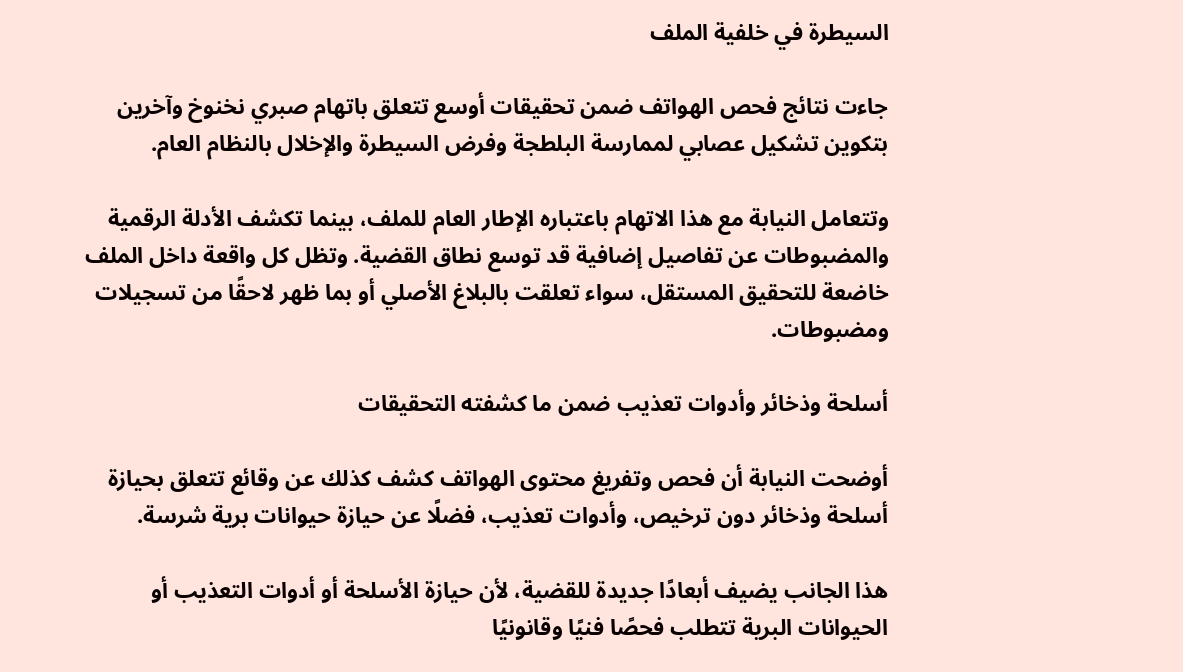السيطرة في خلفية الملف

جاءت نتائج فحص الهواتف ضمن تحقيقات أوسع تتعلق باتهام صبري نخنوخ وآخرين بتكوين تشكيل عصابي لممارسة البلطجة وفرض السيطرة والإخلال بالنظام العام.

وتتعامل النيابة مع هذا الاتهام باعتباره الإطار العام للملف، بينما تكشف الأدلة الرقمية والمضبوطات عن تفاصيل إضافية قد توسع نطاق القضية. وتظل كل واقعة داخل الملف خاضعة للتحقيق المستقل، سواء تعلقت بالبلاغ الأصلي أو بما ظهر لاحقًا من تسجيلات ومضبوطات.

أسلحة وذخائر وأدوات تعذيب ضمن ما كشفته التحقيقات

أوضحت النيابة أن فحص وتفريغ محتوى الهواتف كشف كذلك عن وقائع تتعلق بحيازة أسلحة وذخائر دون ترخيص، وأدوات تعذيب، فضلًا عن حيازة حيوانات برية شرسة.

هذا الجانب يضيف أبعادًا جديدة للقضية، لأن حيازة الأسلحة أو أدوات التعذيب أو الحيوانات البرية تتطلب فحصًا فنيًا وقانونيًا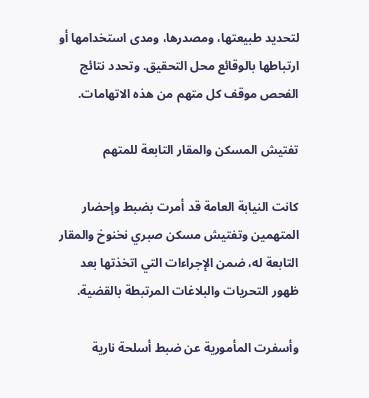لتحديد طبيعتها، ومصدرها، ومدى استخدامها أو ارتباطها بالوقائع محل التحقيق. وتحدد نتائج الفحص موقف كل متهم من هذه الاتهامات.

تفتيش المسكن والمقار التابعة للمتهم

كانت النيابة العامة قد أمرت بضبط وإحضار المتهمين وتفتيش مسكن صبري نخنوخ والمقار التابعة له، ضمن الإجراءات التي اتخذتها بعد ظهور التحريات والبلاغات المرتبطة بالقضية.

وأسفرت المأمورية عن ضبط أسلحة نارية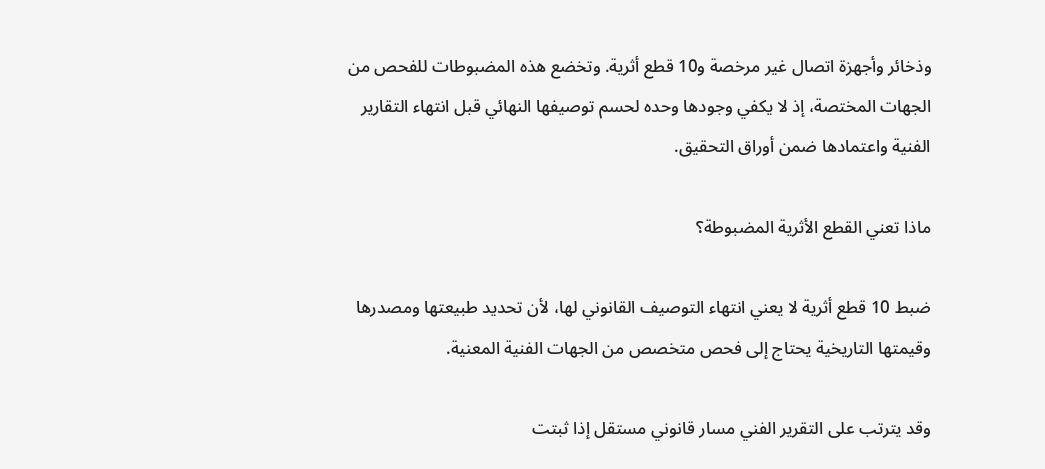وذخائر وأجهزة اتصال غير مرخصة و10 قطع أثرية. وتخضع هذه المضبوطات للفحص من الجهات المختصة، إذ لا يكفي وجودها وحده لحسم توصيفها النهائي قبل انتهاء التقارير الفنية واعتمادها ضمن أوراق التحقيق.

ماذا تعني القطع الأثرية المضبوطة؟

ضبط 10 قطع أثرية لا يعني انتهاء التوصيف القانوني لها، لأن تحديد طبيعتها ومصدرها وقيمتها التاريخية يحتاج إلى فحص متخصص من الجهات الفنية المعنية.

وقد يترتب على التقرير الفني مسار قانوني مستقل إذا ثبتت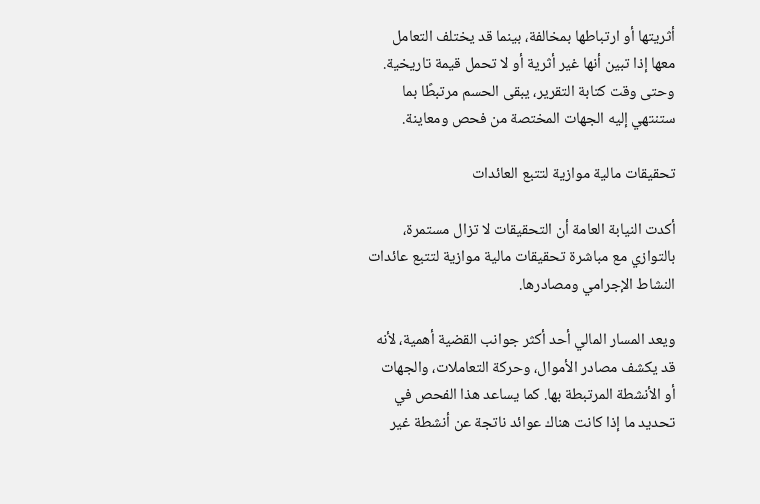أثريتها أو ارتباطها بمخالفة، بينما قد يختلف التعامل معها إذا تبين أنها غير أثرية أو لا تحمل قيمة تاريخية. وحتى وقت كتابة التقرير، يبقى الحسم مرتبطًا بما ستنتهي إليه الجهات المختصة من فحص ومعاينة.

تحقيقات مالية موازية لتتبع العائدات

أكدت النيابة العامة أن التحقيقات لا تزال مستمرة، بالتوازي مع مباشرة تحقيقات مالية موازية لتتبع عائدات النشاط الإجرامي ومصادرها.

ويعد المسار المالي أحد أكثر جوانب القضية أهمية، لأنه قد يكشف مصادر الأموال، وحركة التعاملات، والجهات أو الأنشطة المرتبطة بها. كما يساعد هذا الفحص في تحديد ما إذا كانت هناك عوائد ناتجة عن أنشطة غير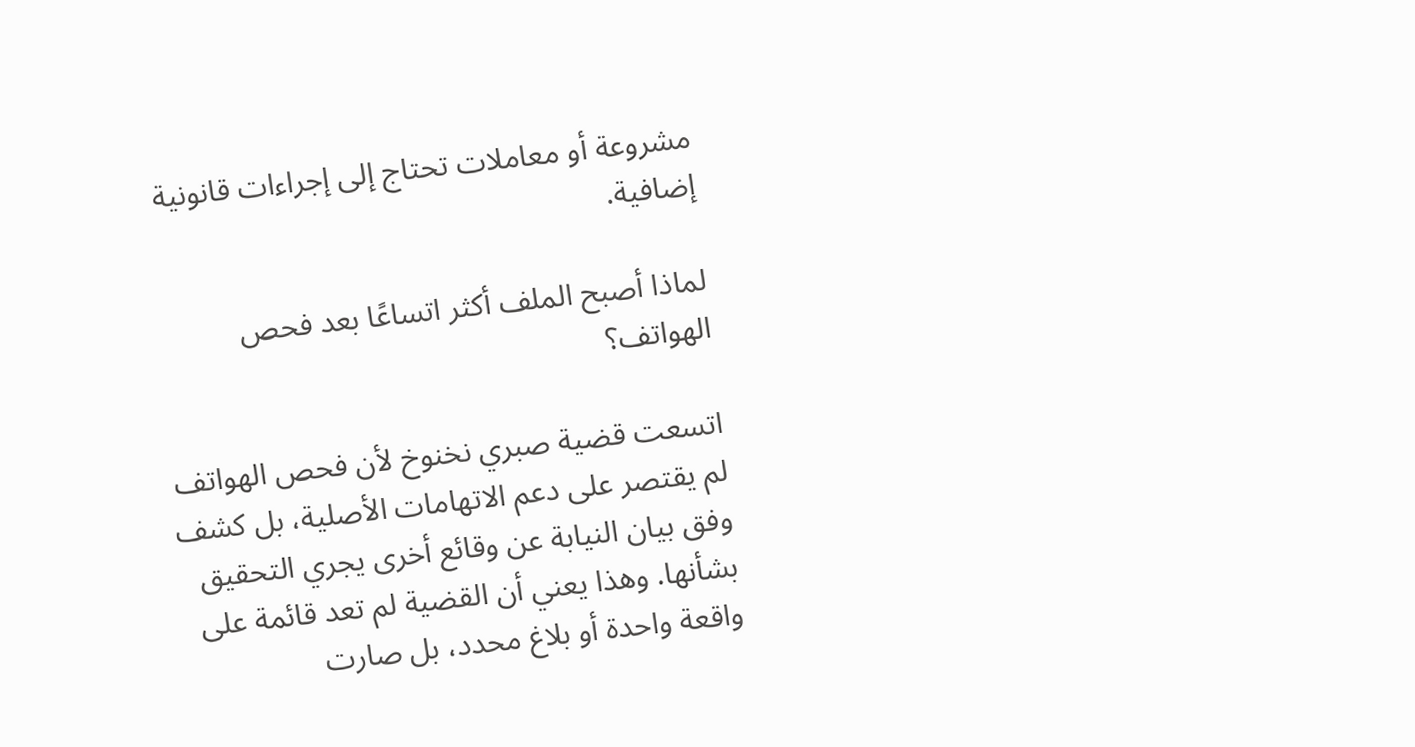مشروعة أو معاملات تحتاج إلى إجراءات قانونية إضافية.

لماذا أصبح الملف أكثر اتساعًا بعد فحص الهواتف؟

اتسعت قضية صبري نخنوخ لأن فحص الهواتف لم يقتصر على دعم الاتهامات الأصلية، بل كشف وفق بيان النيابة عن وقائع أخرى يجري التحقيق بشأنها. وهذا يعني أن القضية لم تعد قائمة على واقعة واحدة أو بلاغ محدد، بل صارت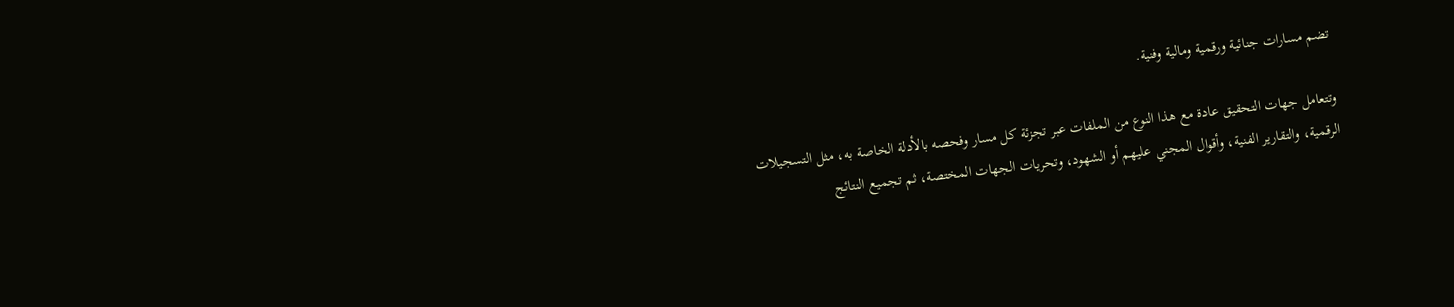تضم مسارات جنائية ورقمية ومالية وفنية.

وتتعامل جهات التحقيق عادة مع هذا النوع من الملفات عبر تجزئة كل مسار وفحصه بالأدلة الخاصة به، مثل التسجيلات الرقمية، والتقارير الفنية، وأقوال المجني عليهم أو الشهود، وتحريات الجهات المختصة، ثم تجميع النتائج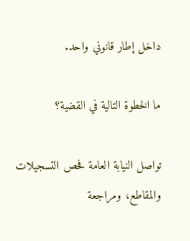داخل إطار قانوني واحد.

ما الخطوة التالية في القضية؟

تواصل النيابة العامة فحص التسجيلات والمقاطع، ومراجعة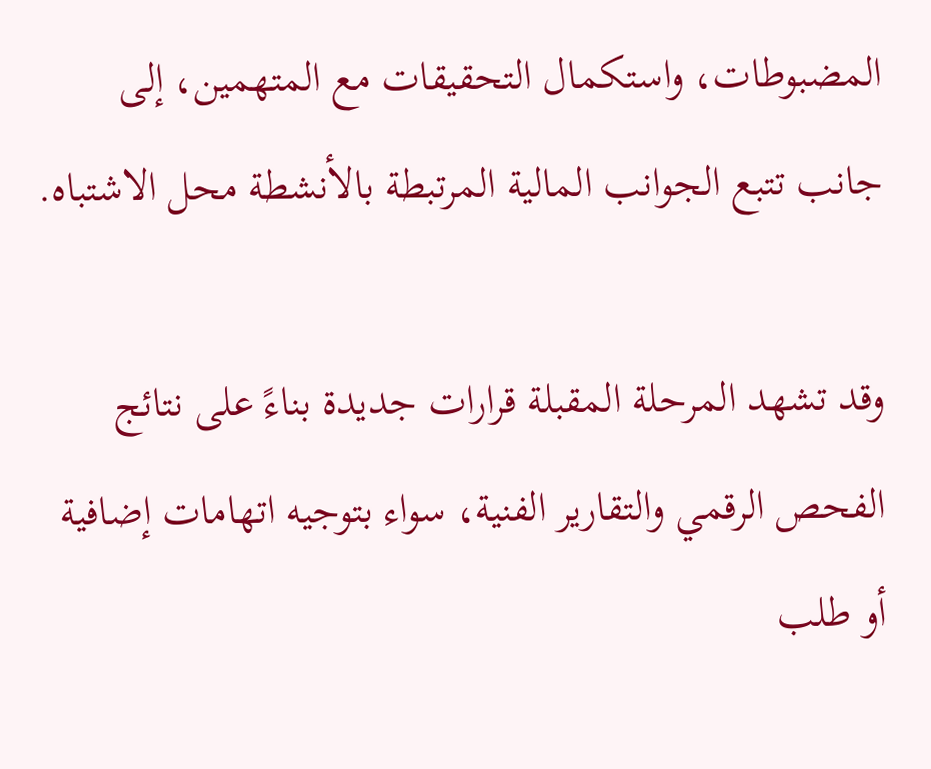المضبوطات، واستكمال التحقيقات مع المتهمين، إلى جانب تتبع الجوانب المالية المرتبطة بالأنشطة محل الاشتباه.

وقد تشهد المرحلة المقبلة قرارات جديدة بناءً على نتائج الفحص الرقمي والتقارير الفنية، سواء بتوجيه اتهامات إضافية أو طلب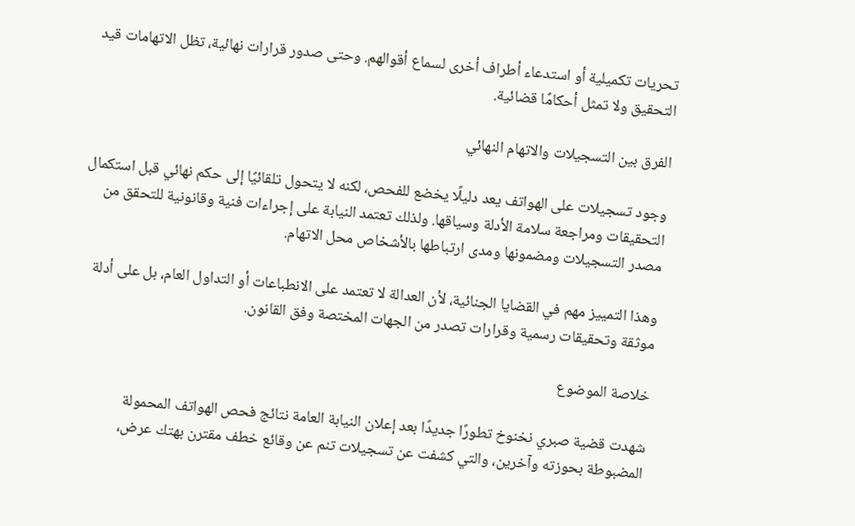تحريات تكميلية أو استدعاء أطراف أخرى لسماع أقوالهم. وحتى صدور قرارات نهائية، تظل الاتهامات قيد التحقيق ولا تمثل أحكامًا قضائية.

الفرق بين التسجيلات والاتهام النهائي

وجود تسجيلات على الهواتف يعد دليلًا يخضع للفحص، لكنه لا يتحول تلقائيًا إلى حكم نهائي قبل استكمال التحقيقات ومراجعة سلامة الأدلة وسياقها. ولذلك تعتمد النيابة على إجراءات فنية وقانونية للتحقق من مصدر التسجيلات ومضمونها ومدى ارتباطها بالأشخاص محل الاتهام.

وهذا التمييز مهم في القضايا الجنائية، لأن العدالة لا تعتمد على الانطباعات أو التداول العام، بل على أدلة موثقة وتحقيقات رسمية وقرارات تصدر من الجهات المختصة وفق القانون.

خلاصة الموضوع

شهدت قضية صبري نخنوخ تطورًا جديدًا بعد إعلان النيابة العامة نتائج فحص الهواتف المحمولة المضبوطة بحوزته وآخرين، والتي كشفت عن تسجيلات تنم عن وقائع خطف مقترن بهتك عرض،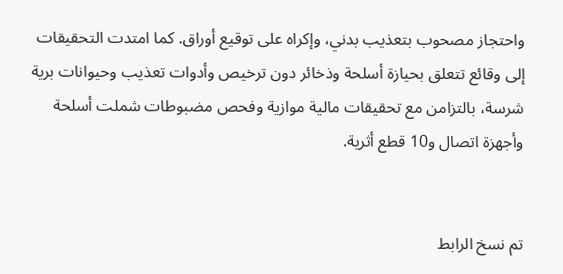واحتجاز مصحوب بتعذيب بدني، وإكراه على توقيع أوراق. كما امتدت التحقيقات إلى وقائع تتعلق بحيازة أسلحة وذخائر دون ترخيص وأدوات تعذيب وحيوانات برية شرسة، بالتزامن مع تحقيقات مالية موازية وفحص مضبوطات شملت أسلحة وأجهزة اتصال و10 قطع أثرية.


تم نسخ الرابط